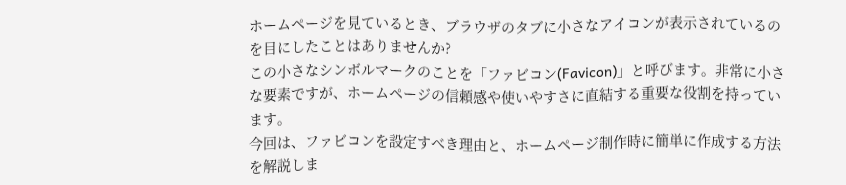ホームページを見ているとき、ブラウザのタブに小さなアイコンが表示されているのを目にしたことはありませんか?
この小さなシンボルマークのことを「ファビコン(Favicon)」と呼びます。非常に小さな要素ですが、ホームページの信頼感や使いやすさに直結する重要な役割を持っています。
今回は、ファビコンを設定すべき理由と、ホームページ制作時に簡単に作成する方法を解説しま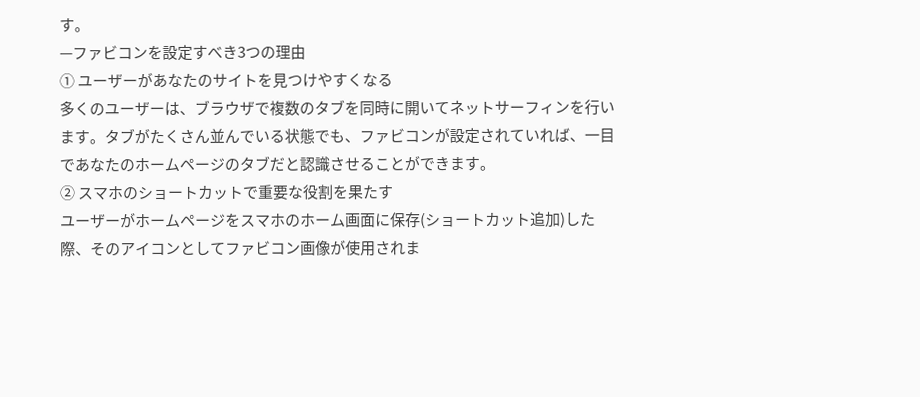す。
—ファビコンを設定すべき3つの理由
① ユーザーがあなたのサイトを見つけやすくなる
多くのユーザーは、ブラウザで複数のタブを同時に開いてネットサーフィンを行います。タブがたくさん並んでいる状態でも、ファビコンが設定されていれば、一目であなたのホームページのタブだと認識させることができます。
② スマホのショートカットで重要な役割を果たす
ユーザーがホームページをスマホのホーム画面に保存(ショートカット追加)した際、そのアイコンとしてファビコン画像が使用されま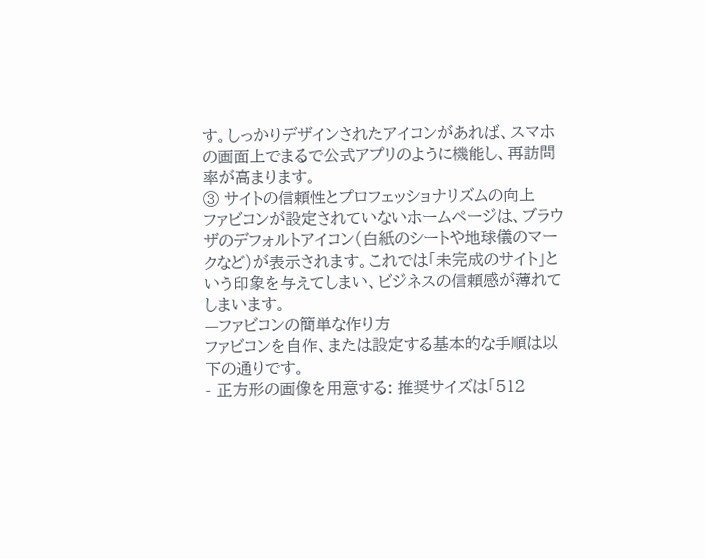す。しっかりデザインされたアイコンがあれば、スマホの画面上でまるで公式アプリのように機能し、再訪問率が高まります。
③ サイトの信頼性とプロフェッショナリズムの向上
ファビコンが設定されていないホームページは、ブラウザのデフォルトアイコン(白紙のシートや地球儀のマークなど)が表示されます。これでは「未完成のサイト」という印象を与えてしまい、ビジネスの信頼感が薄れてしまいます。
—ファビコンの簡単な作り方
ファビコンを自作、または設定する基本的な手順は以下の通りです。
- 正方形の画像を用意する: 推奨サイズは「512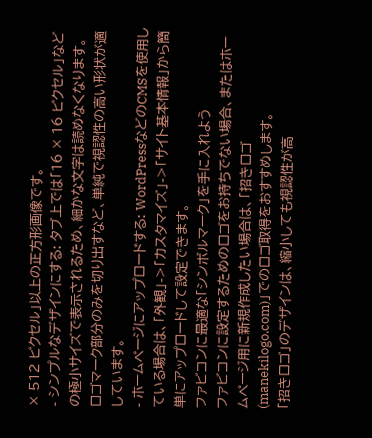× 512 ピクセル」以上の正方形画像です。
- シンプルなデザインにする: タブ上では「16 × 16 ピクセル」などの極小サイズで表示されるため、細かな文字は読めなくなります。ロゴマーク部分のみを切り出すなど、単純で視認性の高い形状が適しています。
- ホームページにアップロードする: WordPressなどのCMSを使用している場合は、「外観」->「カスタマイズ」->「サイト基本情報」から簡単にアップロードして設定できます。
ファビコンに最適な「シンボルマーク」を手に入れよう
ファビコンに設定するためのロゴをお持ちでない場合、またはホームページ用に新規作成したい場合は、「招きロゴ(manekilogo.com)」でのロゴ取得をおすすめします。
「招きロゴ」のデザインは、縮小しても視認性が高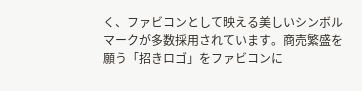く、ファビコンとして映える美しいシンボルマークが多数採用されています。商売繁盛を願う「招きロゴ」をファビコンに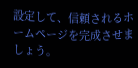設定して、信頼されるホームページを完成させましょう。